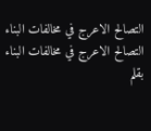التصالح الاعرج في مخالفات البناء
التصالح الاعرج في مخالفات البناء
بقلم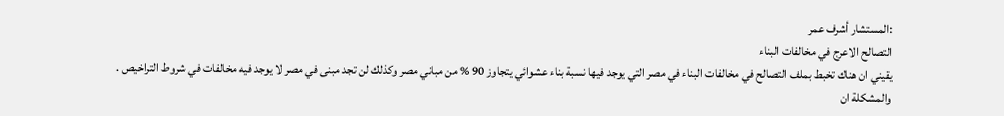:المستشار أشرف عمر
التصالح الاعرج في مخالفات البناء
يقيني ان هناك تخبط بملف التصالح في مخالفات البناء في مصر التي يوجد فيها نسبة بناء عشوائي يتجاوز 90 % من مباني مصر وكذلك لن تجد مبنى في مصر لا يوجد فيه مخالفات في شروط التراخيص .
والمشكلة ان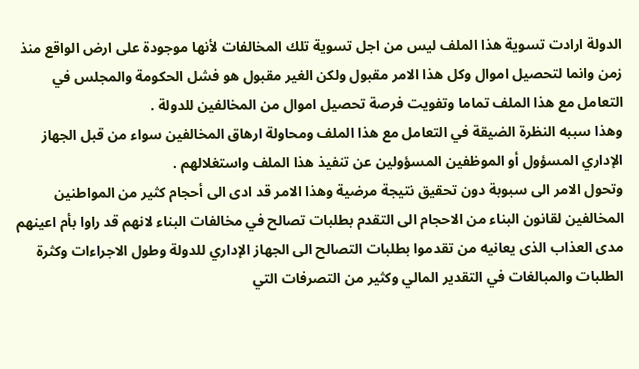الدولة ارادت تسوية هذا الملف ليس من اجل تسوية تلك المخالفات لأنها موجودة على ارض الواقع منذ زمن وانما لتحصيل اموال وكل هذا الامر مقبول ولكن الغير مقبول هو فشل الحكومة والمجلس في التعامل مع هذا الملف تماما وتفويت فرصة تحصيل اموال من المخالفين للدولة .
وهذا سببه النظرة الضيقة في التعامل مع هذا الملف ومحاولة ارهاق المخالفين سواء من قبل الجهاز الإداري المسؤول أو الموظفين المسؤولين عن تنفيذ هذا الملف واستغلالهم .
وتحول الامر الى سبوبة دون تحقيق نتيجة مرضية وهذا الامر قد ادى الى أحجام كثير من المواطنين المخالفين لقانون البناء من الاحجام الى التقدم بطلبات تصالح في مخالفات البناء لانهم قد راوا بأم اعينهم مدى العذاب الذى يعانيه من تقدموا بطلبات التصالح الى الجهاز الإداري للدولة وطول الاجراءات وكثرة الطلبات والمبالغات في التقدير المالي وكثير من التصرفات التي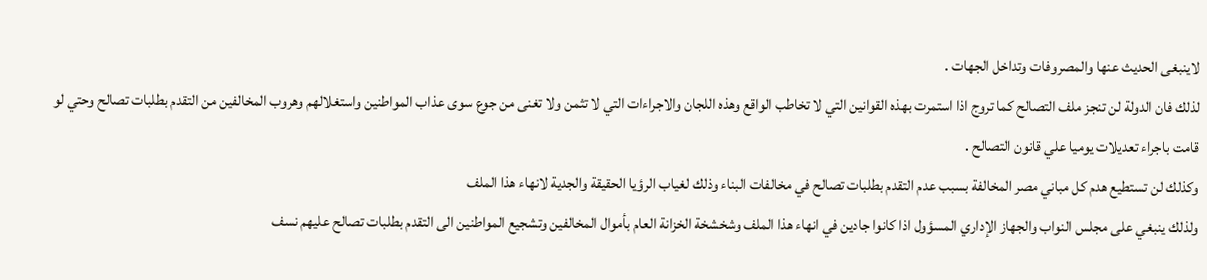لاينبغى الحديث عنها والمصروفات وتداخل الجهات .
لذلك فان الدولة لن تنجز ملف التصالح كما تروج اذا استمرت بهذه القوانين التي لا تخاطب الواقع وهذه اللجان والاجراءات التي لا تثمن ولا تغنى من جوع سوى عذاب المواطنين واستغلالهم وهروب المخالفين من التقدم بطلبات تصالح وحتي لو قامت باجراء تعديلات يوميا علي قانون التصالح .
وكذلك لن تستطيع هدم كل مباني مصر المخالفة بسبب عدم التقدم بطلبات تصالح في مخالفات البناء وذلك لغياب الرؤيا الحقيقة والجدية لانهاء هذا الملف
ولذلك ينبغي على مجلس النواب والجهاز الإداري المسؤول اذا كانوا جادين في انهاء هذا الملف وشخشخة الخزانة العام بأموال المخالفين وتشجيع المواطنين الى التقدم بطلبات تصالح عليهم نسف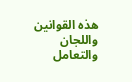هذه القوانين واللجان والتعامل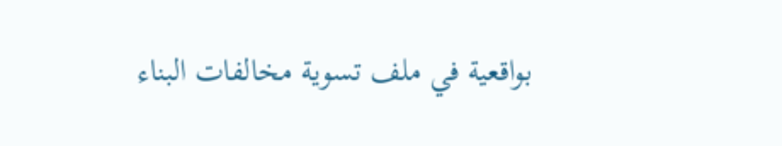بواقعية في ملف تسوية مخالفات البناء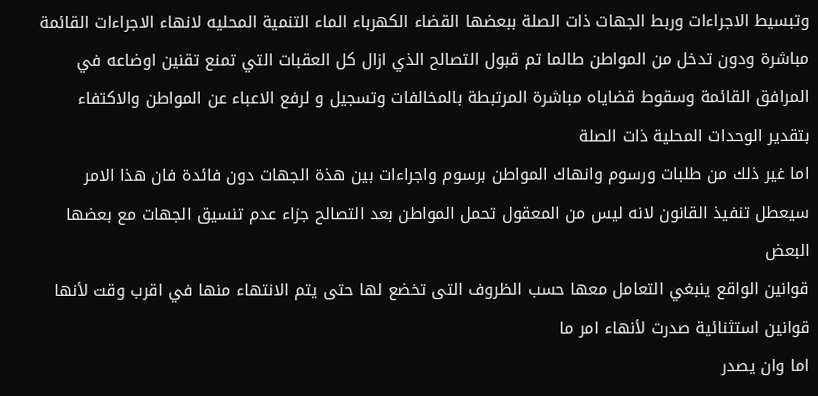وتبسيط الاجراءات وربط الجهات ذات الصلة ببعضها القضاء الكهرباء الماء التنمية المحليه لانهاء الاجراءات القائمة مباشرة ودون تدخل من المواطن طالما تم قبول التصالح الذي ازال كل العقبات التي تمنع تقنين اوضاعه في المرافق القائمة وسقوط قضاياه مباشرة المرتبطة بالمخالفات وتسجيل و لرفع الاعباء عن المواطن والاكتفاء بتقدير الوحدات المحلية ذات الصلة
اما غير ذلك من طلبات ورسوم وانهاك المواطن برسوم واجراءات بين هذة الجهات دون فائدة فان هذا الامر سيعطل تنفيذ القانون لانه ليس من المعقول تحمل المواطن بعد التصالح جزاء عدم تنسيق الجهات مع بعضها البعض
قوانين الواقع ينبغي التعامل معها حسب الظروف التى تخضع لها حتى يتم الانتهاء منها في اقرب وقت لأنها قوانين استثنائية صدرت لأنهاء امر ما
اما وان يصدر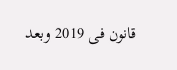قانون فى 2019 وبعد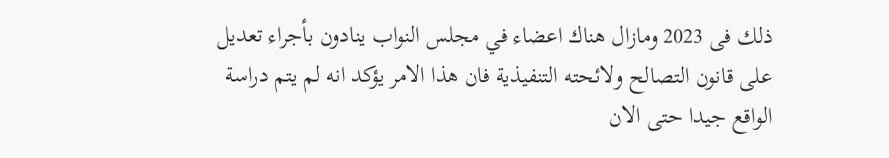ذلك فى 2023 ومازال هناك اعضاء في مجلس النواب ينادون بأجراء تعديل على قانون التصالح ولائحته التنفيذية فان هذا الامر يؤكد انه لم يتم دراسة الواقع جيدا حتى الان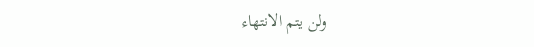ولن يتم الانتهاء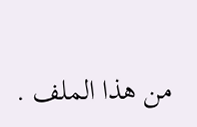من هذا الملف .